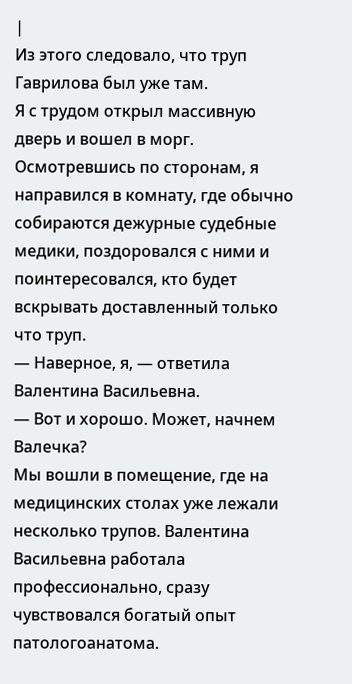|
Из этого следовало, что труп Гаврилова был уже там.
Я с трудом открыл массивную дверь и вошел в морг. Осмотревшись по сторонам, я направился в комнату, где обычно собираются дежурные судебные медики, поздоровался с ними и поинтересовался, кто будет вскрывать доставленный только что труп.
— Наверное, я, — ответила Валентина Васильевна.
— Вот и хорошо. Может, начнем Валечка?
Мы вошли в помещение, где на медицинских столах уже лежали несколько трупов. Валентина Васильевна работала профессионально, сразу чувствовался богатый опыт патологоанатома.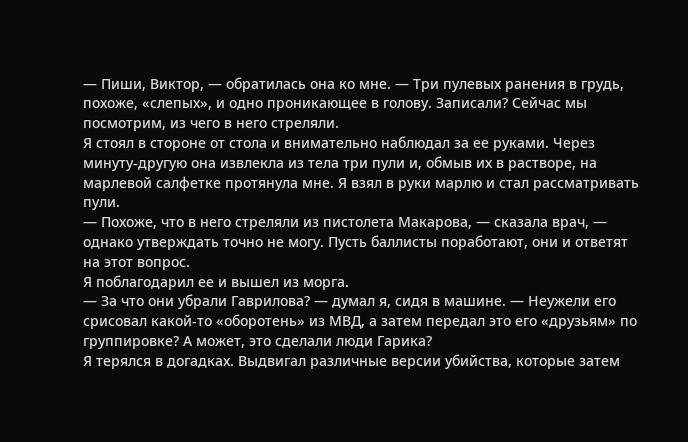— Пиши, Виктор, — обратилась она ко мне. — Три пулевых ранения в грудь, похоже, «слепых», и одно проникающее в голову. Записали? Сейчас мы посмотрим, из чего в него стреляли.
Я стоял в стороне от стола и внимательно наблюдал за ее руками. Через минуту-другую она извлекла из тела три пули и, обмыв их в растворе, на марлевой салфетке протянула мне. Я взял в руки марлю и стал рассматривать пули.
— Похоже, что в него стреляли из пистолета Макарова, — сказала врач, — однако утверждать точно не могу. Пусть баллисты поработают, они и ответят на этот вопрос.
Я поблагодарил ее и вышел из морга.
— За что они убрали Гаврилова? — думал я, сидя в машине. — Неужели его срисовал какой-то «оборотень» из МВД, а затем передал это его «друзьям» по группировке? А может, это сделали люди Гарика?
Я терялся в догадках. Выдвигал различные версии убийства, которые затем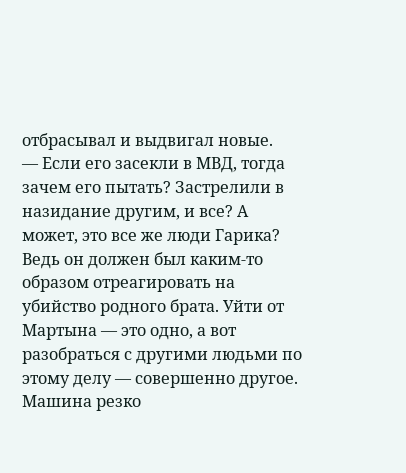отбрасывал и выдвигал новые.
— Если его засекли в МВД, тогда зачем его пытать? Застрелили в назидание другим, и все? А может, это все же люди Гарика? Ведь он должен был каким-то образом отреагировать на убийство родного брата. Уйти от Мартына — это одно, а вот разобраться с другими людьми по этому делу — совершенно другое.
Машина резко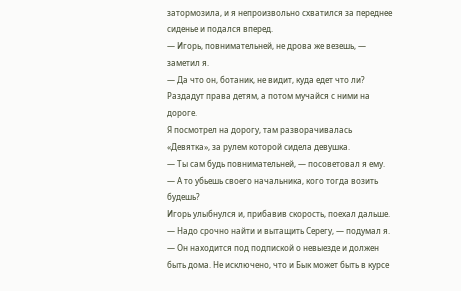затормозила, и я непроизвольно схватился за переднее сиденье и подался вперед.
— Игорь, повнимательней, не дрова же везешь, — заметил я.
— Да что он, ботаник, не видит, куда едет что ли? Раздадут права детям, а потом мучайся с ними на дороге.
Я посмотрел на дорогу, там разворачивалась «Девятка», за рулем которой сидела девушка.
— Ты сам будь повнимательней, — посоветовал я ему. — А то убьешь своего начальника, кого тогда возить будешь?
Игорь улыбнулся и, прибавив скорость, поехал дальше.
— Надо срочно найти и вытащить Серегу, — подумал я. — Он находится под подпиской о невыезде и должен быть дома. Не исключено, что и Бык может быть в курсе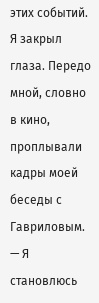этих событий.
Я закрыл глаза. Передо мной, словно в кино, проплывали кадры моей беседы с Гавриловым.
— Я становлюсь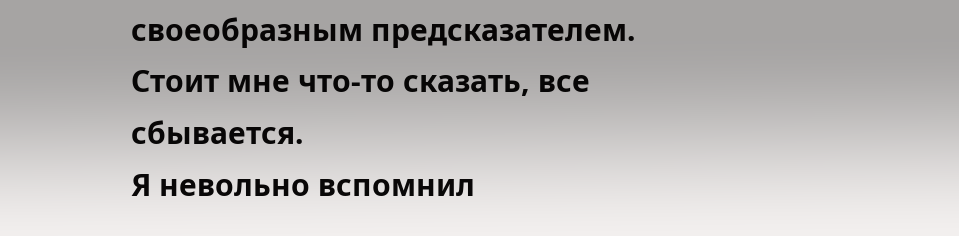своеобразным предсказателем. Стоит мне что-то сказать, все сбывается.
Я невольно вспомнил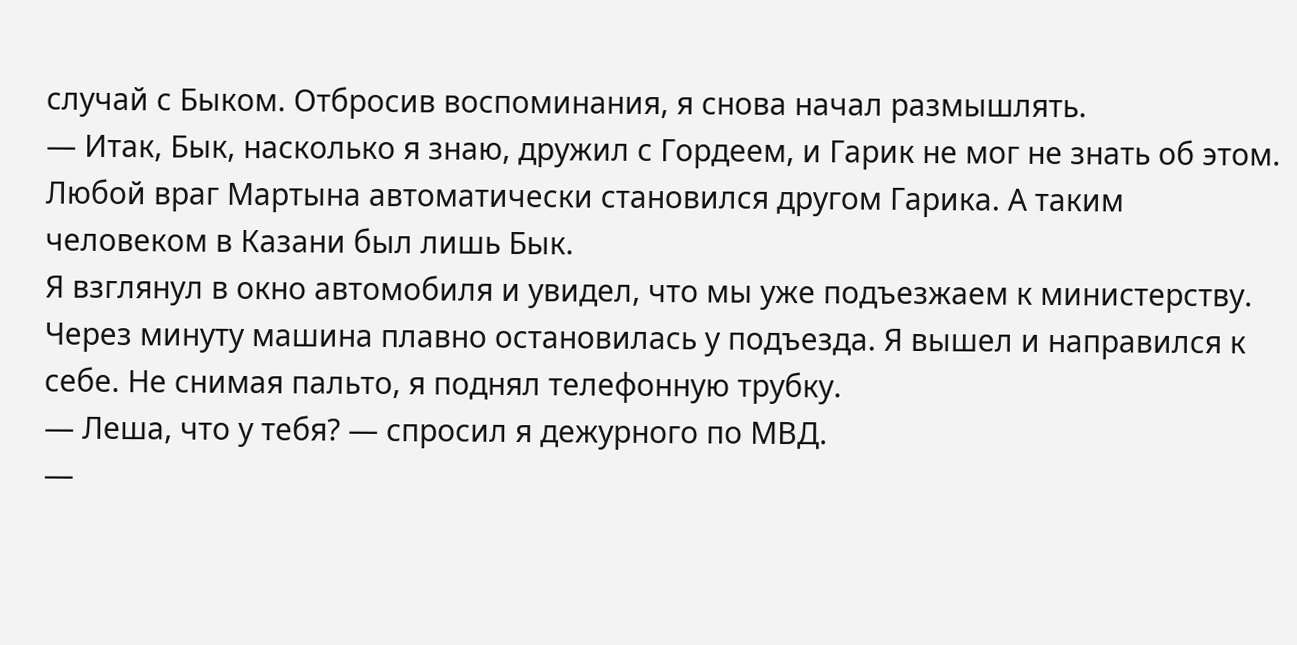случай с Быком. Отбросив воспоминания, я снова начал размышлять.
— Итак, Бык, насколько я знаю, дружил с Гордеем, и Гарик не мог не знать об этом. Любой враг Мартына автоматически становился другом Гарика. А таким человеком в Казани был лишь Бык.
Я взглянул в окно автомобиля и увидел, что мы уже подъезжаем к министерству. Через минуту машина плавно остановилась у подъезда. Я вышел и направился к себе. Не снимая пальто, я поднял телефонную трубку.
— Леша, что у тебя? — спросил я дежурного по МВД.
—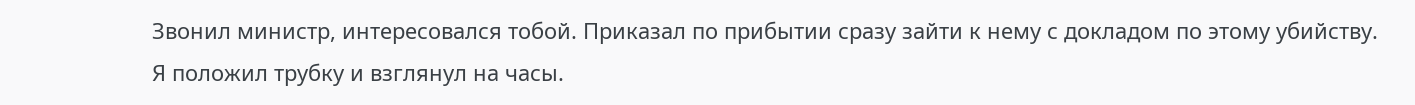Звонил министр, интересовался тобой. Приказал по прибытии сразу зайти к нему с докладом по этому убийству.
Я положил трубку и взглянул на часы.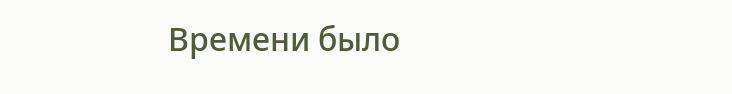Времени было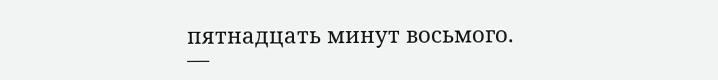пятнадцать минут восьмого.
—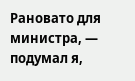Рановато для министра, — подумал я,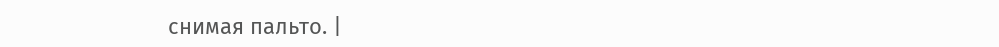снимая пальто. |